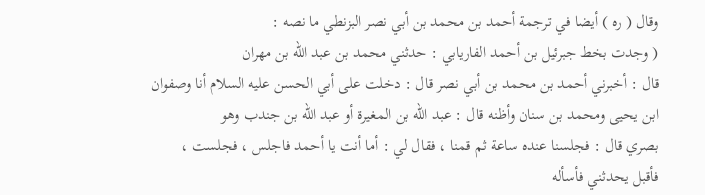وقال ( ره ) أيضا في ترجمة أحمد بن محمد بن أبي نصر البزنطي ما نصه :
( وجدت بخط جبرئيل بن أحمد الفاريابي : حدثني محمد بن عبد الله بن مهران
قال : أخبرني أحمد بن محمد بن أبي نصر قال : دخلت على أبي الحسن عليه السلام أنا وصفوان
ابن يحيى ومحمد بن سنان وأظنه قال : عبد الله بن المغيرة أو عبد الله بن جندب وهو
بصري قال : فجلسنا عنده ساعة ثم قمنا ، فقال لي : أما أنت يا أحمد فاجلس ، فجلست ،
فأقبل يحدثني فأسأله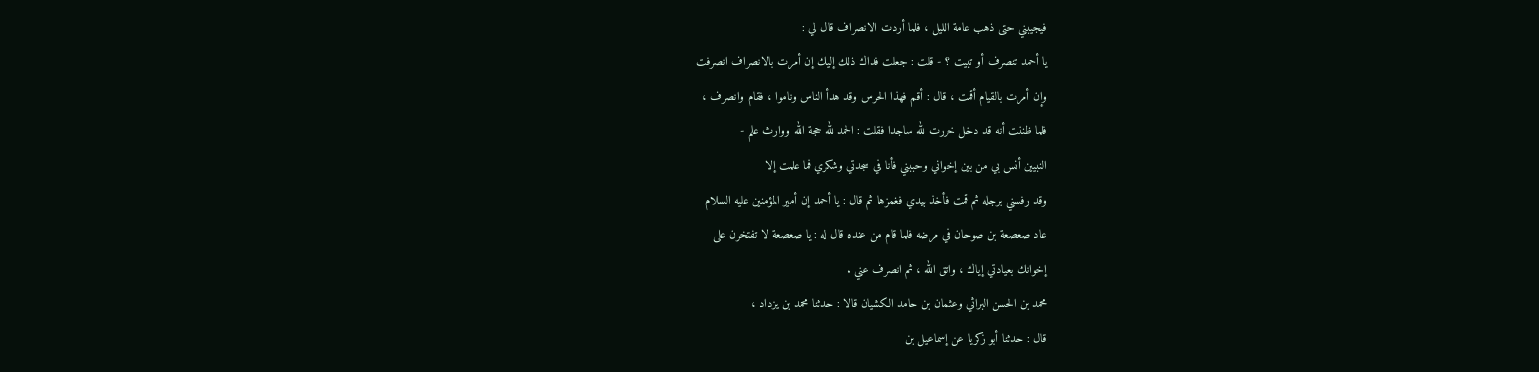فيجيبني حتى ذهب عامة الليل ، فلما أردت الانصراف قال لي :
يا أحمد تنصرف أو تبيت ؟ - قلت : جعلت فداك ذلك إليك إن أمرت بالانصراف انصرفت
وإن أمرت بالقيام أقمت ، قال : أقم فهذا الحرس وقد هدأ الناس وناموا ، فقام وانصرف ،
فلما ظننت أنه قد دخل خررت لله ساجدا فقلت : الحمد لله حجة الله ووارث علم -
النبيين أنس بي من بين إخواني وحببني فأنا في سجدتي وشكري فما علمت إلا
وقد رفسني برجله ثم قمت فأخذ بيدي فغمزها ثم قال : يا أحمد إن أمير المؤمنين عليه السلام
عاد صعصعة بن صوحان في مرضه فلما قام من عنده قال له : يا صعصعة لا تفتخرن على
إخوانك بعيادتي إياك ، واتق الله ، ثم انصرف عني .
محمد بن الحسن البراثي وعثمان بن حامد الكشيان قالا : حدثنا محمد بن يزداد ،
قال : حدثنا أبو زكريا عن إسماعيل بن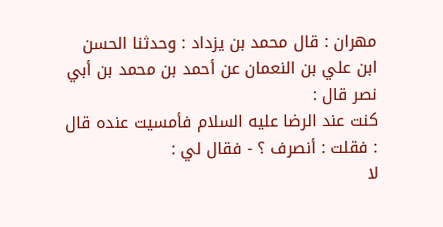مهران : قال محمد بن يزداد : وحدثنا الحسن
ابن علي بن النعمان عن أحمد بن محمد بن أبي نصر قال :
كنت عند الرضا عليه السلام فأمسيت عنده قال : فقلت : أنصرف ؟ - فقال لي :
لا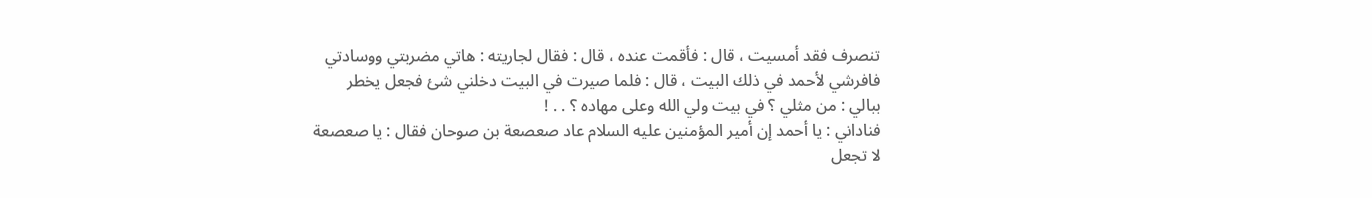تنصرف فقد أمسيت ، قال : فأقمت عنده ، قال : فقال لجاريته : هاتي مضربتي ووسادتي
فافرشي لأحمد في ذلك البيت ، قال : فلما صيرت في البيت دخلني شئ فجعل يخطر
ببالي : من مثلي ؟ في بيت ولي الله وعلى مهاده ؟ . . !
فناداني : يا أحمد إن أمير المؤمنين عليه السلام عاد صعصعة بن صوحان فقال : يا صعصعة
لا تجعل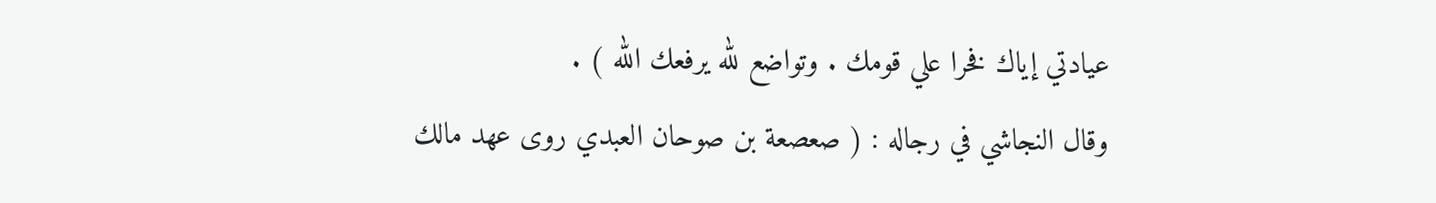عيادتي إياك فخرا علي قومك . وتواضع لله يرفعك الله ) .
وقال النجاشي في رجاله : ( صعصعة بن صوحان العبدي روى عهد مالك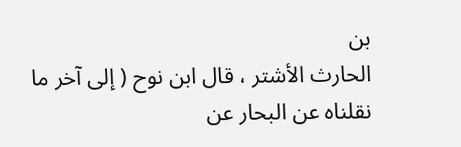بن
الحارث الأشتر ، قال ابن نوح ( إلى آخر ما نقلناه عن البحار عن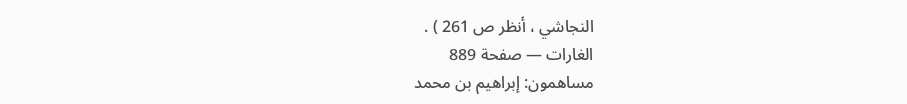النجاشي ، أنظر ص 261 ) .
الغارات — صفحة 889
مساهمون: إبراهيم بن محمد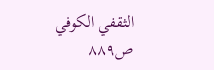الثقفي الكوفي
ص٨٨٩